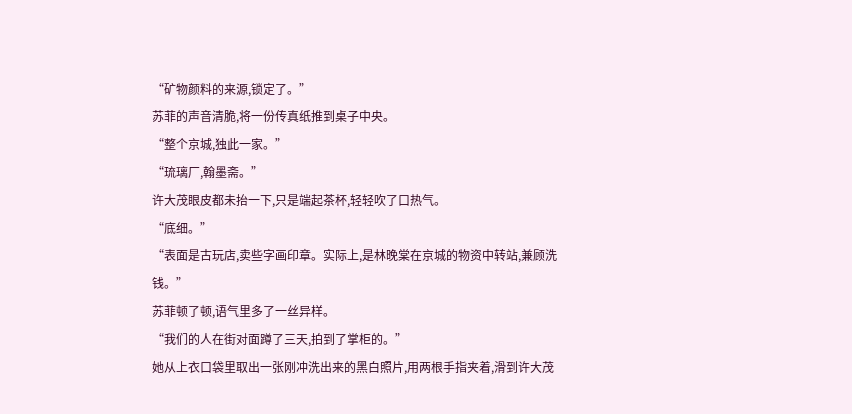“矿物颜料的来源,锁定了。”
苏菲的声音清脆,将一份传真纸推到桌子中央。
“整个京城,独此一家。”
“琉璃厂,翰墨斋。”
许大茂眼皮都未抬一下,只是端起茶杯,轻轻吹了口热气。
“底细。”
“表面是古玩店,卖些字画印章。实际上,是林晚棠在京城的物资中转站,兼顾洗钱。”
苏菲顿了顿,语气里多了一丝异样。
“我们的人在街对面蹲了三天,拍到了掌柜的。”
她从上衣口袋里取出一张刚冲洗出来的黑白照片,用两根手指夹着,滑到许大茂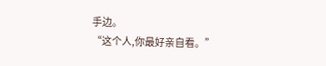手边。
“这个人,你最好亲自看。”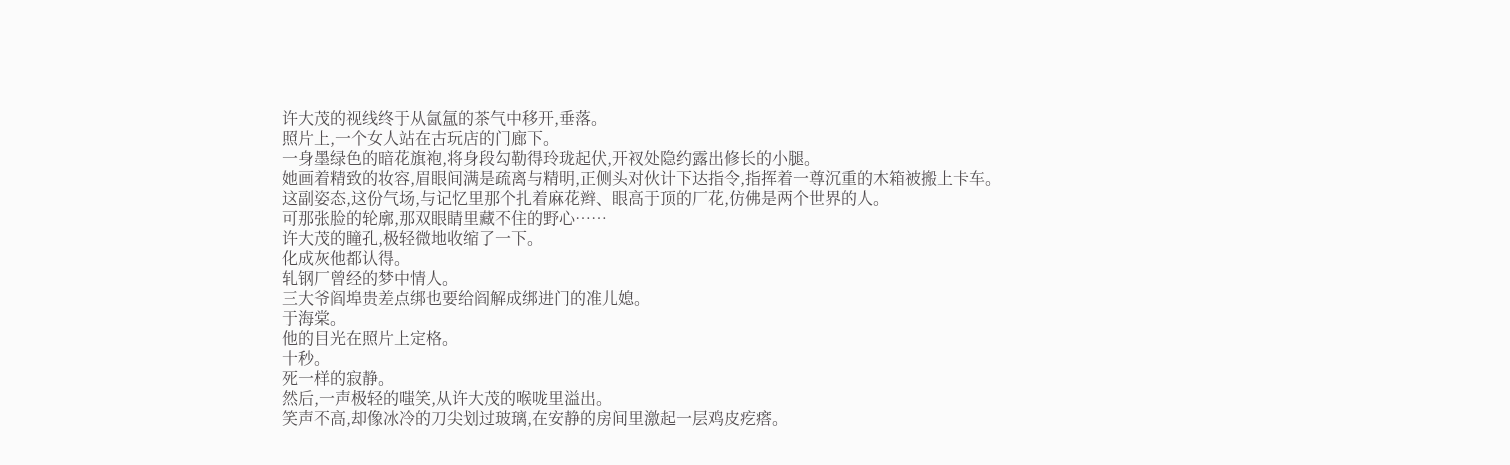许大茂的视线终于从氤氲的茶气中移开,垂落。
照片上,一个女人站在古玩店的门廊下。
一身墨绿色的暗花旗袍,将身段勾勒得玲珑起伏,开衩处隐约露出修长的小腿。
她画着精致的妆容,眉眼间满是疏离与精明,正侧头对伙计下达指令,指挥着一尊沉重的木箱被搬上卡车。
这副姿态,这份气场,与记忆里那个扎着麻花辫、眼高于顶的厂花,仿佛是两个世界的人。
可那张脸的轮廓,那双眼睛里藏不住的野心……
许大茂的瞳孔,极轻微地收缩了一下。
化成灰他都认得。
轧钢厂曾经的梦中情人。
三大爷阎埠贵差点绑也要给阎解成绑进门的准儿媳。
于海棠。
他的目光在照片上定格。
十秒。
死一样的寂静。
然后,一声极轻的嗤笑,从许大茂的喉咙里溢出。
笑声不高,却像冰冷的刀尖划过玻璃,在安静的房间里激起一层鸡皮疙瘩。